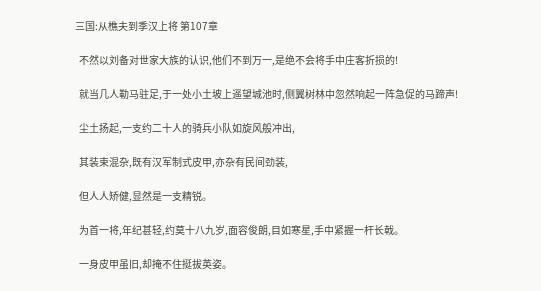三国:从樵夫到季汉上将 第107章

  不然以刘备对世家大族的认识,他们不到万一,是绝不会将手中庄客折损的!

  就当几人勒马驻足,于一处小土坡上遥望城池时,侧翼树林中忽然响起一阵急促的马蹄声!

  尘土扬起,一支约二十人的骑兵小队如旋风般冲出,

  其装束混杂,既有汉军制式皮甲,亦杂有民间劲装,

  但人人矫健,显然是一支精锐。

  为首一将,年纪甚轻,约莫十八九岁,面容俊朗,目如寒星,手中紧握一杆长戟。

  一身皮甲虽旧,却掩不住挺拔英姿。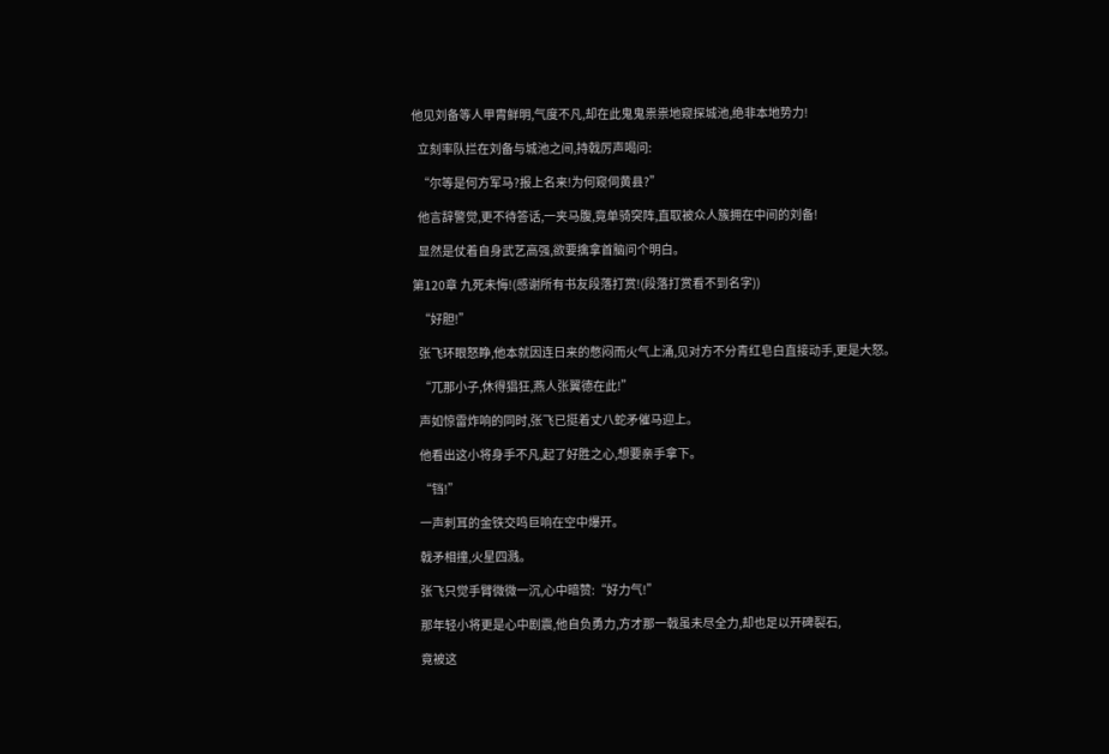他见刘备等人甲胄鲜明,气度不凡,却在此鬼鬼祟祟地窥探城池,绝非本地势力!

  立刻率队拦在刘备与城池之间,持戟厉声喝问:

  “尔等是何方军马?报上名来!为何窥伺黄县?”

  他言辞警觉,更不待答话,一夹马腹,竟单骑突阵,直取被众人簇拥在中间的刘备!

  显然是仗着自身武艺高强,欲要擒拿首脑问个明白。

第120章 九死未悔!(感谢所有书友段落打赏!(段落打赏看不到名字))

  “好胆!”

  张飞环眼怒睁,他本就因连日来的憋闷而火气上涌,见对方不分青红皂白直接动手,更是大怒。

  “兀那小子,休得猖狂,燕人张翼德在此!”

  声如惊雷炸响的同时,张飞已挺着丈八蛇矛催马迎上。

  他看出这小将身手不凡,起了好胜之心,想要亲手拿下。

  “铛!”

  一声刺耳的金铁交鸣巨响在空中爆开。

  戟矛相撞,火星四溅。

  张飞只觉手臂微微一沉,心中暗赞:“好力气!”

  那年轻小将更是心中剧震,他自负勇力,方才那一戟虽未尽全力,却也足以开碑裂石,

  竟被这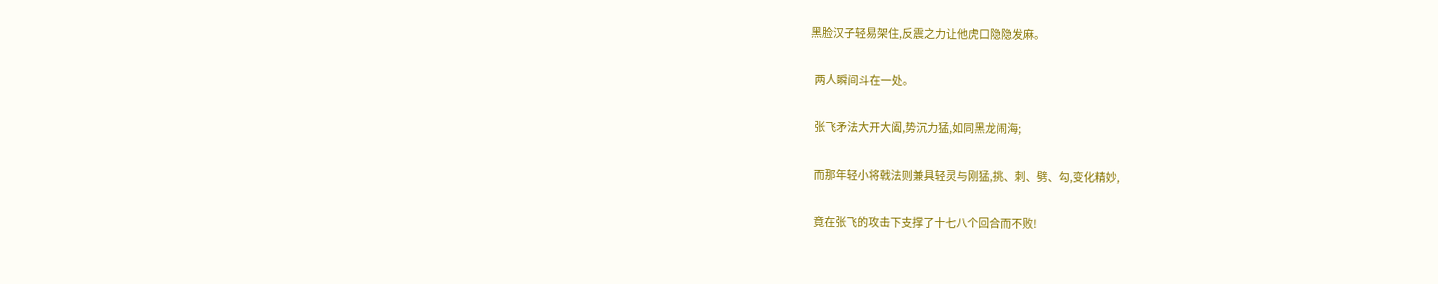黑脸汉子轻易架住,反震之力让他虎口隐隐发麻。

  两人瞬间斗在一处。

  张飞矛法大开大阖,势沉力猛,如同黑龙闹海;

  而那年轻小将戟法则兼具轻灵与刚猛,挑、刺、劈、勾,变化精妙,

  竟在张飞的攻击下支撑了十七八个回合而不败!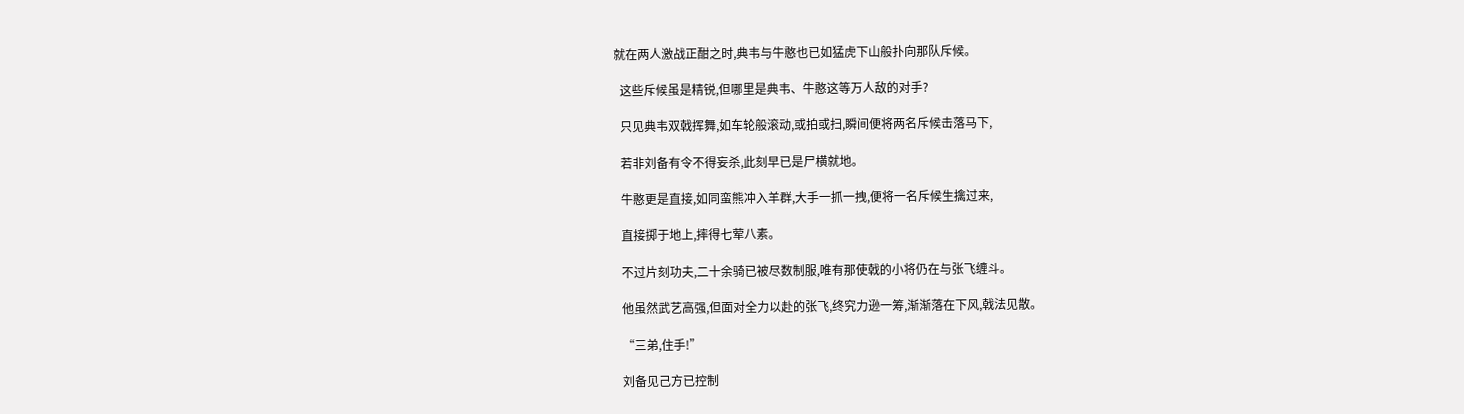就在两人激战正酣之时,典韦与牛憨也已如猛虎下山般扑向那队斥候。

  这些斥候虽是精锐,但哪里是典韦、牛憨这等万人敌的对手?

  只见典韦双戟挥舞,如车轮般滚动,或拍或扫,瞬间便将两名斥候击落马下,

  若非刘备有令不得妄杀,此刻早已是尸横就地。

  牛憨更是直接,如同蛮熊冲入羊群,大手一抓一拽,便将一名斥候生擒过来,

  直接掷于地上,摔得七荤八素。

  不过片刻功夫,二十余骑已被尽数制服,唯有那使戟的小将仍在与张飞缠斗。

  他虽然武艺高强,但面对全力以赴的张飞,终究力逊一筹,渐渐落在下风,戟法见散。

  “三弟,住手!”

  刘备见己方已控制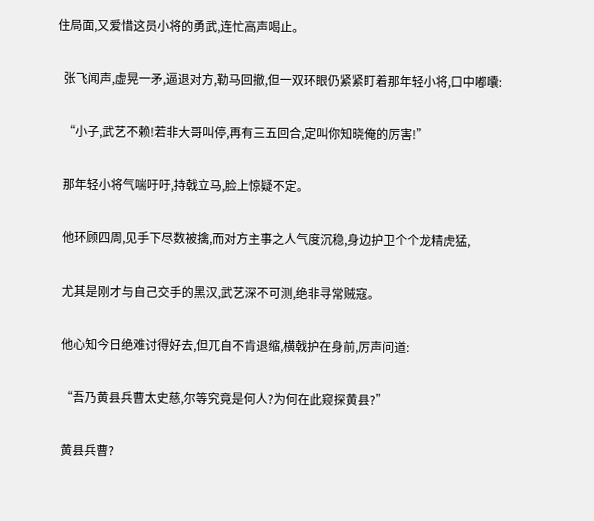住局面,又爱惜这员小将的勇武,连忙高声喝止。

  张飞闻声,虚晃一矛,逼退对方,勒马回撤,但一双环眼仍紧紧盯着那年轻小将,口中嘟囔:

  “小子,武艺不赖!若非大哥叫停,再有三五回合,定叫你知晓俺的厉害!”

  那年轻小将气喘吁吁,持戟立马,脸上惊疑不定。

  他环顾四周,见手下尽数被擒,而对方主事之人气度沉稳,身边护卫个个龙精虎猛,

  尤其是刚才与自己交手的黑汉,武艺深不可测,绝非寻常贼寇。

  他心知今日绝难讨得好去,但兀自不肯退缩,横戟护在身前,厉声问道:

  “吾乃黄县兵曹太史慈,尔等究竟是何人?为何在此窥探黄县?”

  黄县兵曹?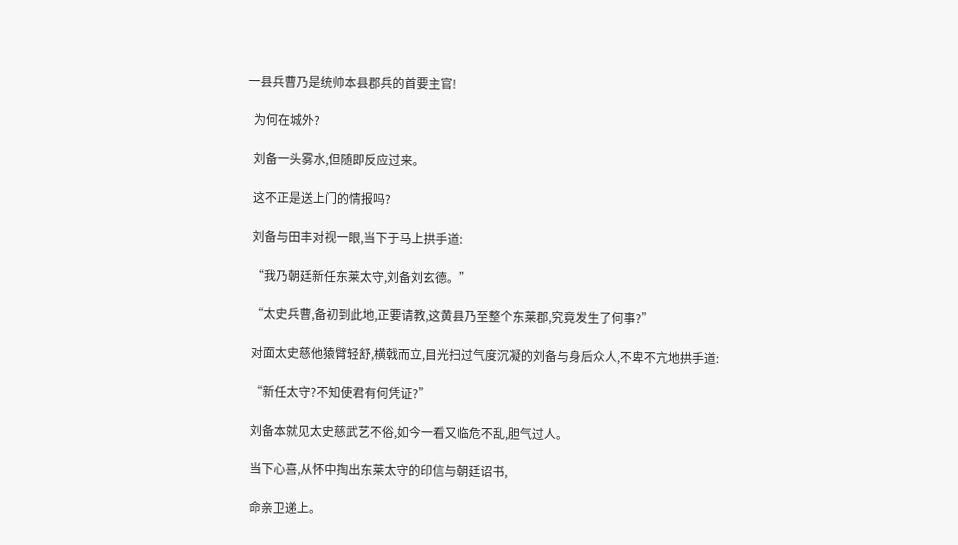一县兵曹乃是统帅本县郡兵的首要主官!

  为何在城外?

  刘备一头雾水,但随即反应过来。

  这不正是送上门的情报吗?

  刘备与田丰对视一眼,当下于马上拱手道:

  “我乃朝廷新任东莱太守,刘备刘玄德。”

  “太史兵曹,备初到此地,正要请教,这黄县乃至整个东莱郡,究竟发生了何事?”

  对面太史慈他猿臂轻舒,横戟而立,目光扫过气度沉凝的刘备与身后众人,不卑不亢地拱手道:

  “新任太守?不知使君有何凭证?”

  刘备本就见太史慈武艺不俗,如今一看又临危不乱,胆气过人。

  当下心喜,从怀中掏出东莱太守的印信与朝廷诏书,

  命亲卫递上。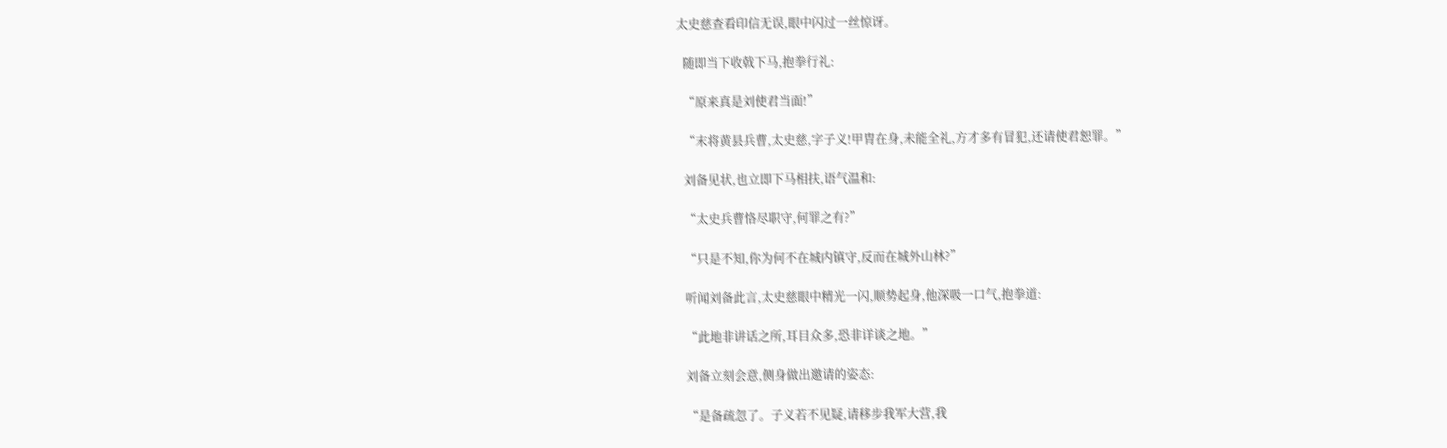太史慈查看印信无误,眼中闪过一丝惊讶。

  随即当下收戟下马,抱拳行礼:

  “原来真是刘使君当面!”

  “末将黄县兵曹,太史慈,字子义!甲胄在身,未能全礼,方才多有冒犯,还请使君恕罪。”

  刘备见状,也立即下马相扶,语气温和:

  “太史兵曹恪尽职守,何罪之有?”

  “只是不知,你为何不在城内镇守,反而在城外山林?”

  听闻刘备此言,太史慈眼中精光一闪,顺势起身,他深吸一口气,抱拳道:

  “此地非讲话之所,耳目众多,恐非详谈之地。”

  刘备立刻会意,侧身做出邀请的姿态:

  “是备疏忽了。子义若不见疑,请移步我军大营,我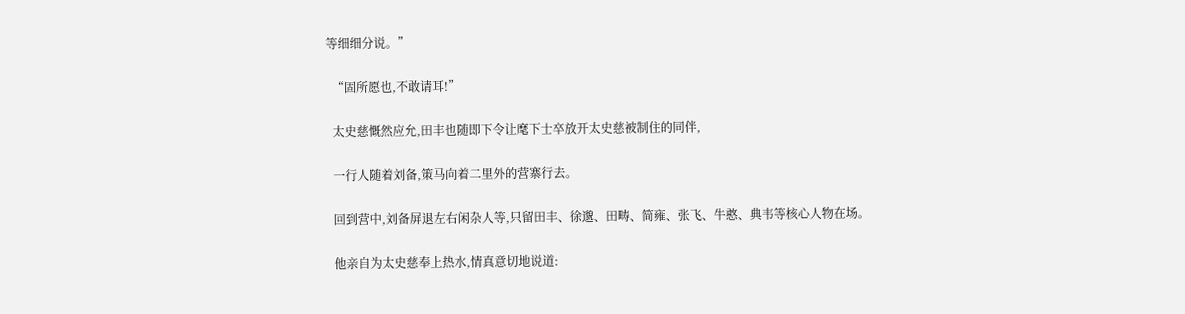等细细分说。”

  “固所愿也,不敢请耳!”

  太史慈慨然应允,田丰也随即下令让麾下士卒放开太史慈被制住的同伴,

  一行人随着刘备,策马向着二里外的营寨行去。

  回到营中,刘备屏退左右闲杂人等,只留田丰、徐邈、田畴、简雍、张飞、牛憨、典韦等核心人物在场。

  他亲自为太史慈奉上热水,情真意切地说道: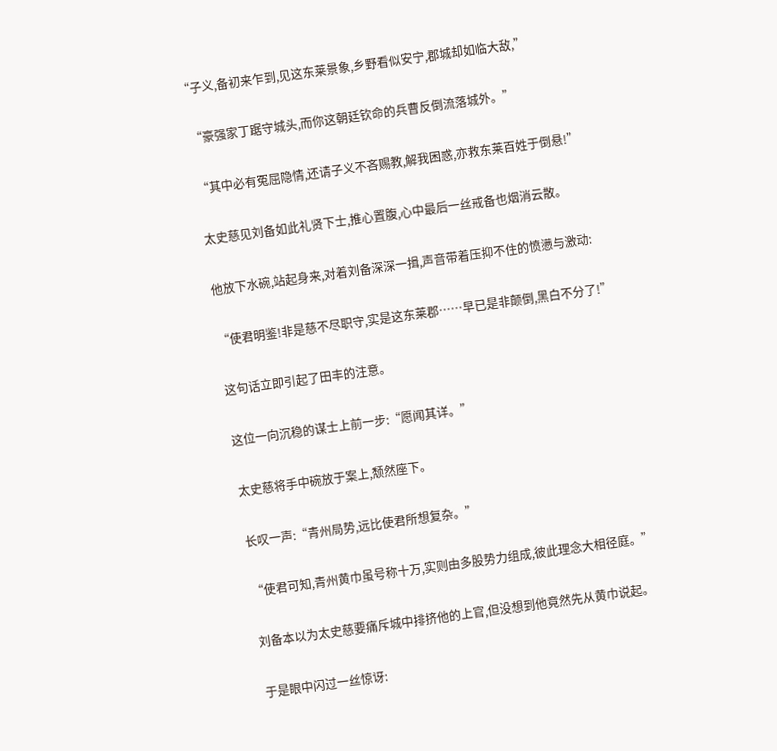“子义,备初来乍到,见这东莱景象,乡野看似安宁,郡城却如临大敌,”

  “豪强家丁踞守城头,而你这朝廷钦命的兵曹反倒流落城外。”

  “其中必有冤屈隐情,还请子义不吝赐教,解我困惑,亦救东莱百姓于倒悬!”

  太史慈见刘备如此礼贤下士,推心置腹,心中最后一丝戒备也烟消云散。

  他放下水碗,站起身来,对着刘备深深一揖,声音带着压抑不住的愤懑与激动:

  “使君明鉴!非是慈不尽职守,实是这东莱郡……早已是非颠倒,黑白不分了!”

  这句话立即引起了田丰的注意。

  这位一向沉稳的谋士上前一步:“愿闻其详。”

  太史慈将手中碗放于案上,颓然座下。

  长叹一声:“青州局势,远比使君所想复杂。”

  “使君可知,青州黄巾虽号称十万,实则由多股势力组成,彼此理念大相径庭。”

  刘备本以为太史慈要痛斥城中排挤他的上官,但没想到他竟然先从黄巾说起。

  于是眼中闪过一丝惊讶: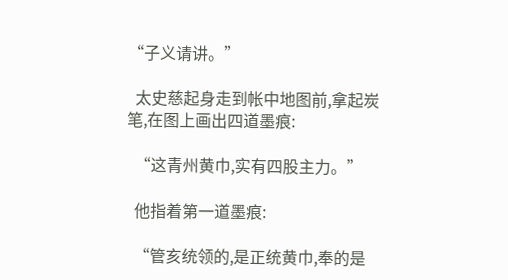“子义请讲。”

  太史慈起身走到帐中地图前,拿起炭笔,在图上画出四道墨痕:

  “这青州黄巾,实有四股主力。”

  他指着第一道墨痕:

  “管亥统领的,是正统黄巾,奉的是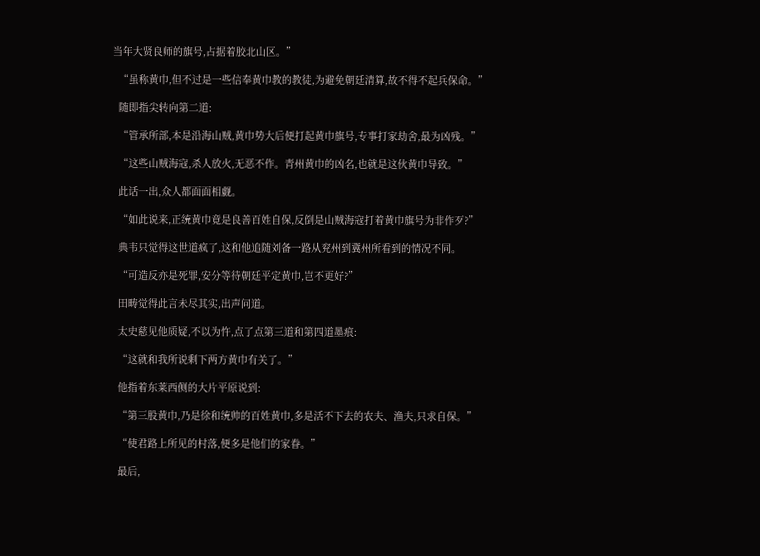当年大贤良师的旗号,占据着胶北山区。”

  “虽称黄巾,但不过是一些信奉黄巾教的教徒,为避免朝廷清算,故不得不起兵保命。”

  随即指尖转向第二道:

  “管承所部,本是沿海山贼,黄巾势大后便打起黄巾旗号,专事打家劫舍,最为凶残。”

  “这些山贼海寇,杀人放火,无恶不作。青州黄巾的凶名,也就是这伙黄巾导致。”

  此话一出,众人都面面相觑。

  “如此说来,正统黄巾竟是良善百姓自保,反倒是山贼海寇打着黄巾旗号为非作歹?”

  典韦只觉得这世道疯了,这和他追随刘备一路从兖州到冀州所看到的情况不同。

  “可造反亦是死罪,安分等待朝廷平定黄巾,岂不更好?”

  田畴觉得此言未尽其实,出声问道。

  太史慈见他质疑,不以为忤,点了点第三道和第四道墨痕:

  “这就和我所说剩下两方黄巾有关了。”

  他指着东莱西侧的大片平原说到:

  “第三股黄巾,乃是徐和统帅的百姓黄巾,多是活不下去的农夫、渔夫,只求自保。”

  “使君路上所见的村落,便多是他们的家眷。”

  最后,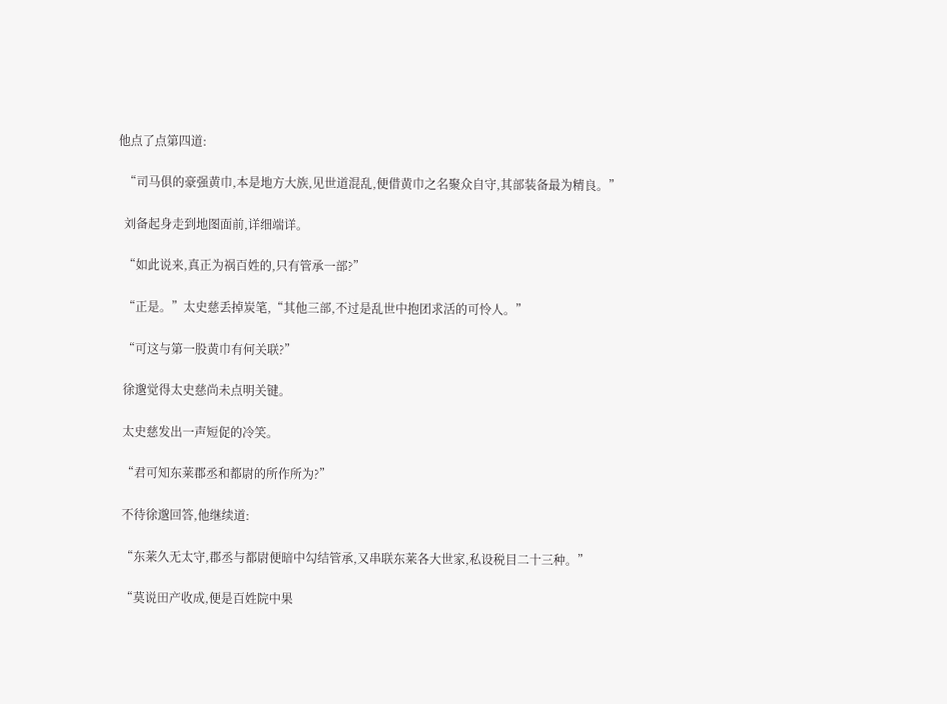他点了点第四道:

  “司马俱的豪强黄巾,本是地方大族,见世道混乱,便借黄巾之名聚众自守,其部装备最为精良。”

  刘备起身走到地图面前,详细端详。

  “如此说来,真正为祸百姓的,只有管承一部?”

  “正是。”太史慈丢掉炭笔,“其他三部,不过是乱世中抱团求活的可怜人。”

  “可这与第一股黄巾有何关联?”

  徐邈觉得太史慈尚未点明关键。

  太史慈发出一声短促的冷笑。

  “君可知东莱郡丞和都尉的所作所为?”

  不待徐邈回答,他继续道:

  “东莱久无太守,郡丞与都尉便暗中勾结管承,又串联东莱各大世家,私设税目二十三种。”

  “莫说田产收成,便是百姓院中果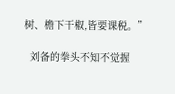树、檐下干椒,皆要课税。”

  刘备的拳头不知不觉握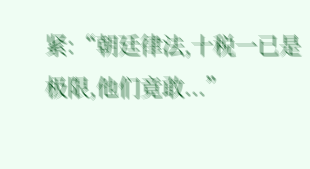紧:“朝廷律法,十税一已是极限,他们竟敢...”